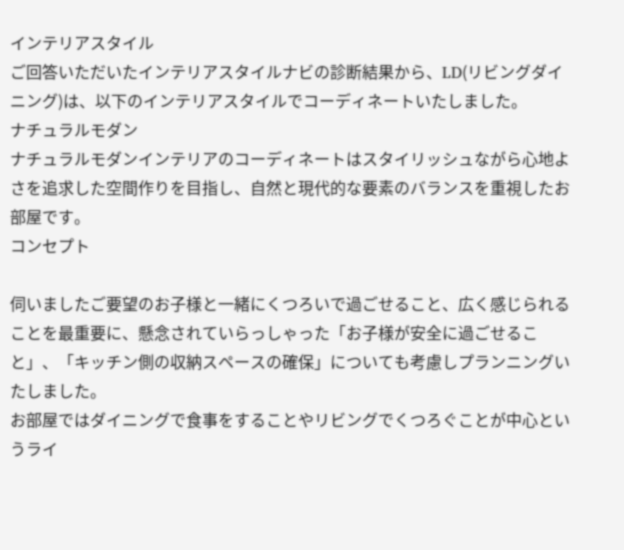インテリアスタイル
ご回答いただいたインテリアスタイルナビの診断結果から、LD(リビングダイニング)は、以下のインテリアスタイルでコーディネートいたしました。
ナチュラルモダン
ナチュラルモダンインテリアのコーディネートはスタイリッシュながら心地よさを追求した空間作りを目指し、自然と現代的な要素のバランスを重視したお部屋です。
コンセプト

伺いましたご要望のお子様と一緒にくつろいで過ごせること、広く感じられることを最重要に、懸念されていらっしゃった「お子様が安全に過ごせること」、「キッチン側の収納スペースの確保」についても考慮しプランニングいたしました。
お部屋ではダイニングで食事をすることやリビングでくつろぐことが中心というライ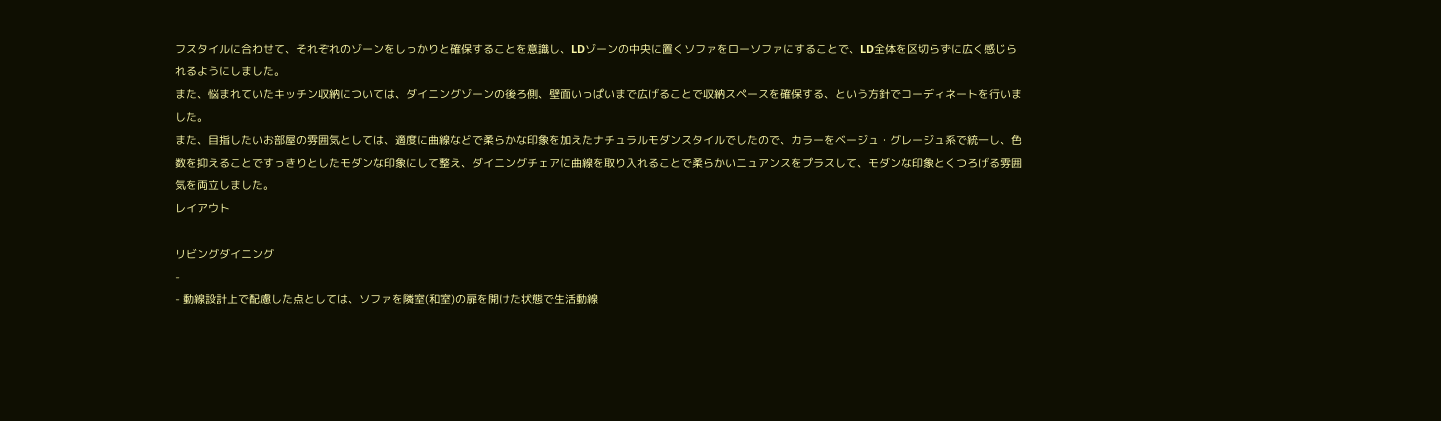フスタイルに合わせて、それぞれのゾーンをしっかりと確保することを意識し、LDゾーンの中央に置くソファをローソファにすることで、LD全体を区切らずに広く感じられるようにしました。
また、悩まれていたキッチン収納については、ダイニングゾーンの後ろ側、壁面いっぱいまで広げることで収納スペースを確保する、という方針でコーディネートを行いました。
また、目指したいお部屋の雰囲気としては、適度に曲線などで柔らかな印象を加えたナチュラルモダンスタイルでしたので、カラーをベージュ・グレージュ系で統一し、色数を抑えることですっきりとしたモダンな印象にして整え、ダイニングチェアに曲線を取り入れることで柔らかいニュアンスをプラスして、モダンな印象とくつろげる雰囲気を両立しました。
レイアウト

リビングダイニング
-
- 動線設計上で配慮した点としては、ソファを隣室(和室)の扉を開けた状態で生活動線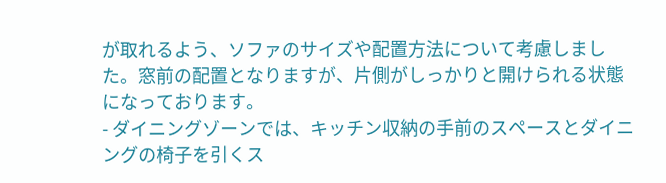が取れるよう、ソファのサイズや配置方法について考慮しました。窓前の配置となりますが、片側がしっかりと開けられる状態になっております。
- ダイニングゾーンでは、キッチン収納の手前のスペースとダイニングの椅子を引くス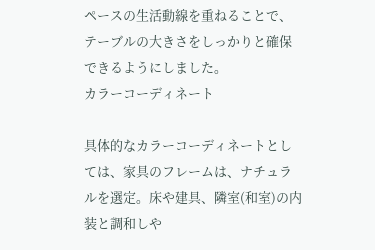ペースの生活動線を重ねることで、テーブルの大きさをしっかりと確保できるようにしました。
カラーコーディネート

具体的なカラーコーディネートとしては、家具のフレームは、ナチュラルを選定。床や建具、隣室(和室)の内装と調和しや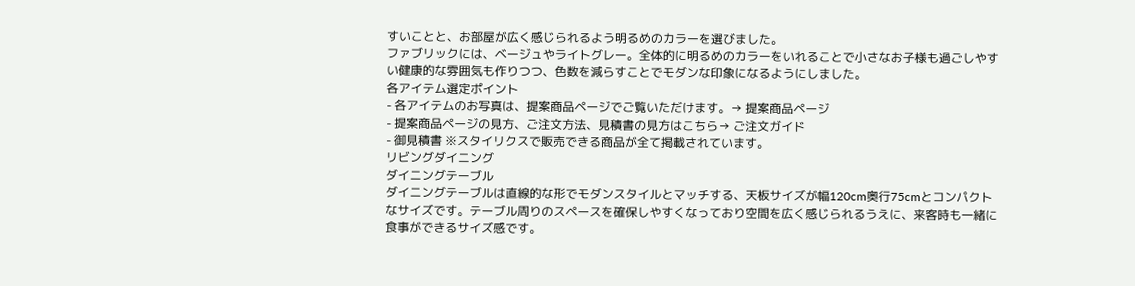すいことと、お部屋が広く感じられるよう明るめのカラーを選びました。
ファブリックには、ベージュやライトグレー。全体的に明るめのカラーをいれることで小さなお子様も過ごしやすい健康的な雰囲気も作りつつ、色数を減らすことでモダンな印象になるようにしました。
各アイテム選定ポイント
- 各アイテムのお写真は、提案商品ページでご覧いただけます。→ 提案商品ページ
- 提案商品ページの見方、ご注文方法、見積書の見方はこちら→ ご注文ガイド
- 御見積書 ※スタイリクスで販売できる商品が全て掲載されています。
リビングダイニング
ダイニングテーブル
ダイニングテーブルは直線的な形でモダンスタイルとマッチする、天板サイズが幅120cm奥行75cmとコンパクトなサイズです。テーブル周りのスペースを確保しやすくなっており空間を広く感じられるうえに、来客時も一緒に食事ができるサイズ感です。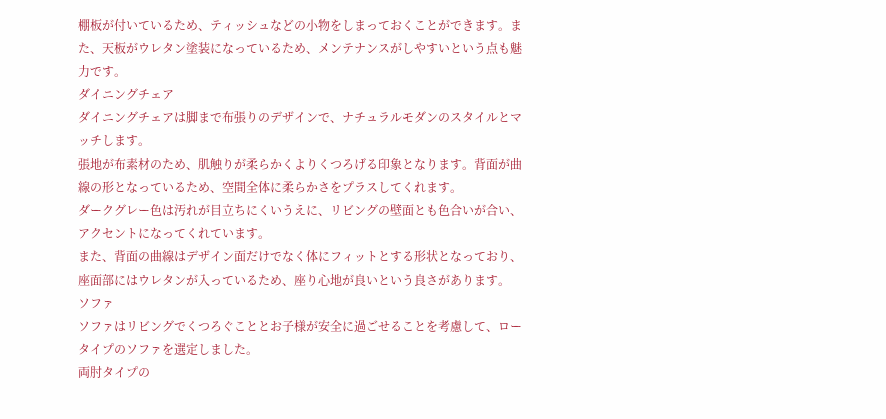棚板が付いているため、ティッシュなどの小物をしまっておくことができます。また、天板がウレタン塗装になっているため、メンテナンスがしやすいという点も魅力です。
ダイニングチェア
ダイニングチェアは脚まで布張りのデザインで、ナチュラルモダンのスタイルとマッチします。
張地が布素材のため、肌触りが柔らかくよりくつろげる印象となります。背面が曲線の形となっているため、空間全体に柔らかさをプラスしてくれます。
ダークグレー色は汚れが目立ちにくいうえに、リビングの壁面とも色合いが合い、アクセントになってくれています。
また、背面の曲線はデザイン面だけでなく体にフィットとする形状となっており、座面部にはウレタンが入っているため、座り心地が良いという良さがあります。
ソファ
ソファはリビングでくつろぐこととお子様が安全に過ごせることを考慮して、ロータイプのソファを選定しました。
両肘タイプの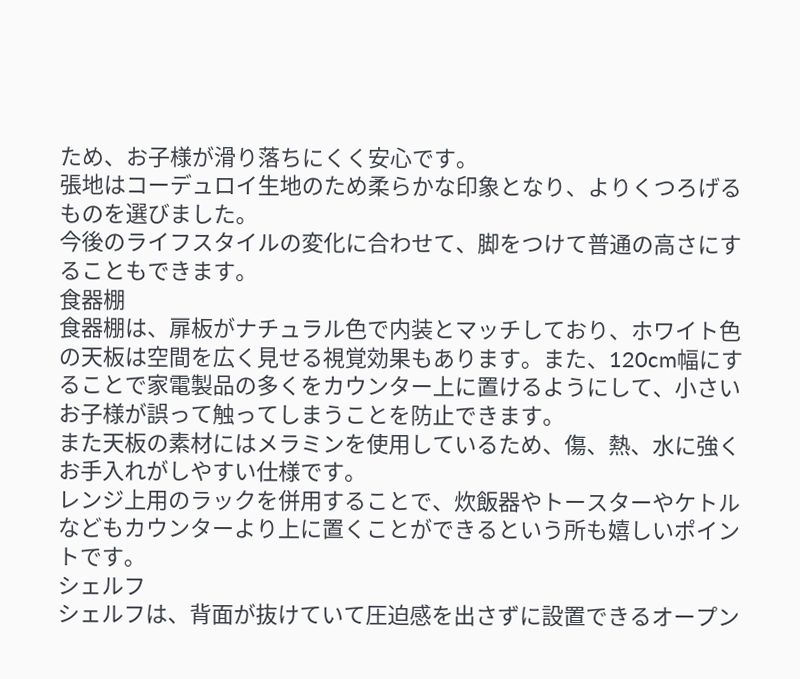ため、お子様が滑り落ちにくく安心です。
張地はコーデュロイ生地のため柔らかな印象となり、よりくつろげるものを選びました。
今後のライフスタイルの変化に合わせて、脚をつけて普通の高さにすることもできます。
食器棚
食器棚は、扉板がナチュラル色で内装とマッチしており、ホワイト色の天板は空間を広く見せる視覚効果もあります。また、120cm幅にすることで家電製品の多くをカウンター上に置けるようにして、小さいお子様が誤って触ってしまうことを防止できます。
また天板の素材にはメラミンを使用しているため、傷、熱、水に強くお手入れがしやすい仕様です。
レンジ上用のラックを併用することで、炊飯器やトースターやケトルなどもカウンターより上に置くことができるという所も嬉しいポイントです。
シェルフ
シェルフは、背面が抜けていて圧迫感を出さずに設置できるオープン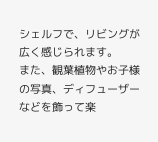シェルフで、リビングが広く感じられます。
また、観葉植物やお子様の写真、ディフューザーなどを飾って楽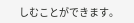しむことができます。